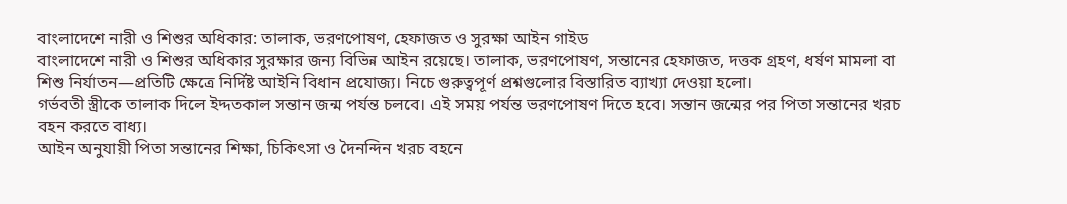বাংলাদেশে নারী ও শিশুর অধিকার: তালাক, ভরণপোষণ, হেফাজত ও সুরক্ষা আইন গাইড
বাংলাদেশে নারী ও শিশুর অধিকার সুরক্ষার জন্য বিভিন্ন আইন রয়েছে। তালাক, ভরণপোষণ, সন্তানের হেফাজত, দত্তক গ্রহণ, ধর্ষণ মামলা বা শিশু নির্যাতন—প্রতিটি ক্ষেত্রে নির্দিষ্ট আইনি বিধান প্রযোজ্য। নিচে গুরুত্বপূর্ণ প্রশ্নগুলোর বিস্তারিত ব্যাখ্যা দেওয়া হলো।
গর্ভবতী স্ত্রীকে তালাক দিলে ইদ্দতকাল সন্তান জন্ম পর্যন্ত চলবে। এই সময় পর্যন্ত ভরণপোষণ দিতে হবে। সন্তান জন্মের পর পিতা সন্তানের খরচ বহন করতে বাধ্য।
আইন অনুযায়ী পিতা সন্তানের শিক্ষা, চিকিৎসা ও দৈনন্দিন খরচ বহনে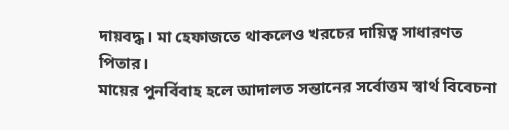দায়বদ্ধ। মা হেফাজতে থাকলেও খরচের দায়িত্ব সাধারণত পিতার।
মায়ের পুনর্বিবাহ হলে আদালত সন্তানের সর্বোত্তম স্বার্থ বিবেচনা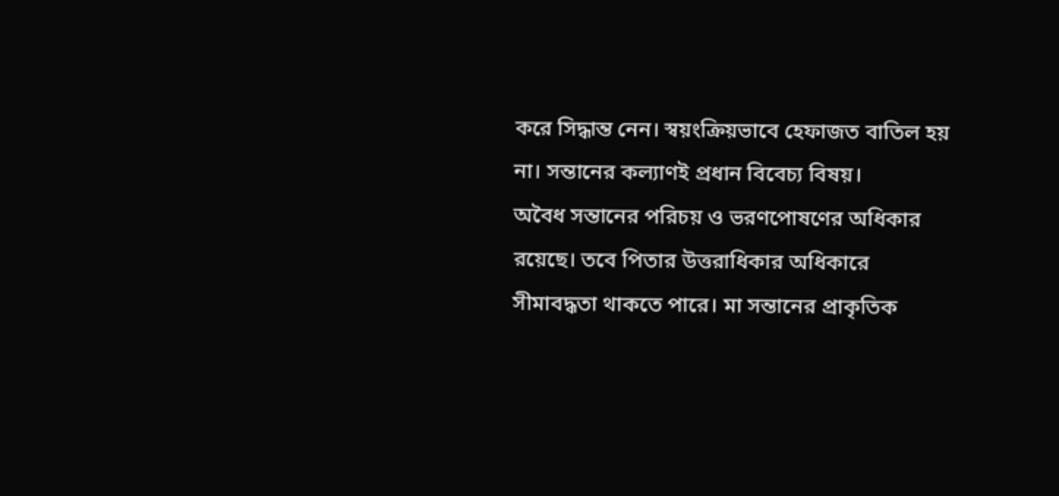করে সিদ্ধান্ত নেন। স্বয়ংক্রিয়ভাবে হেফাজত বাতিল হয় না। সন্তানের কল্যাণই প্রধান বিবেচ্য বিষয়।
অবৈধ সন্তানের পরিচয় ও ভরণপোষণের অধিকার রয়েছে। তবে পিতার উত্তরাধিকার অধিকারে সীমাবদ্ধতা থাকতে পারে। মা সন্তানের প্রাকৃতিক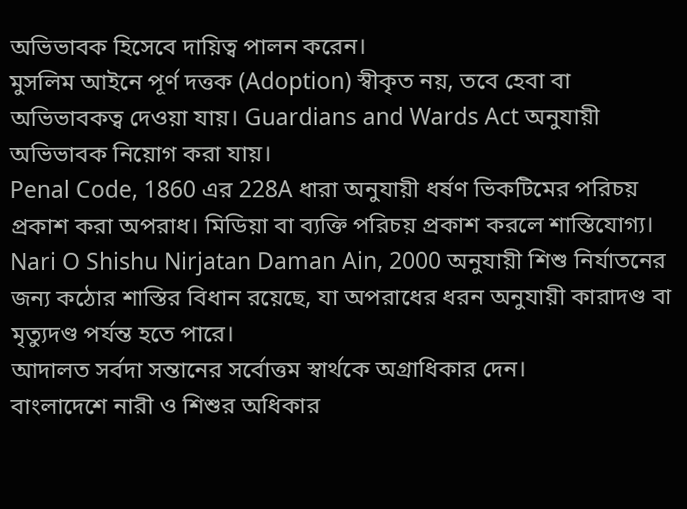অভিভাবক হিসেবে দায়িত্ব পালন করেন।
মুসলিম আইনে পূর্ণ দত্তক (Adoption) স্বীকৃত নয়, তবে হেবা বা অভিভাবকত্ব দেওয়া যায়। Guardians and Wards Act অনুযায়ী অভিভাবক নিয়োগ করা যায়।
Penal Code, 1860 এর 228A ধারা অনুযায়ী ধর্ষণ ভিকটিমের পরিচয় প্রকাশ করা অপরাধ। মিডিয়া বা ব্যক্তি পরিচয় প্রকাশ করলে শাস্তিযোগ্য।
Nari O Shishu Nirjatan Daman Ain, 2000 অনুযায়ী শিশু নির্যাতনের জন্য কঠোর শাস্তির বিধান রয়েছে, যা অপরাধের ধরন অনুযায়ী কারাদণ্ড বা মৃত্যুদণ্ড পর্যন্ত হতে পারে।
আদালত সর্বদা সন্তানের সর্বোত্তম স্বার্থকে অগ্রাধিকার দেন।
বাংলাদেশে নারী ও শিশুর অধিকার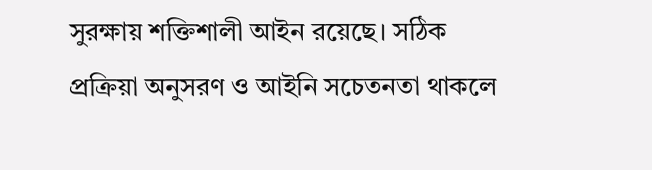সুরক্ষায় শক্তিশালী আইন রয়েছে। সঠিক প্রক্রিয়া অনুসরণ ও আইনি সচেতনতা থাকলে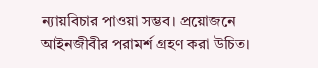ন্যায়বিচার পাওয়া সম্ভব। প্রয়োজনে আইনজীবীর পরামর্শ গ্রহণ করা উচিত।